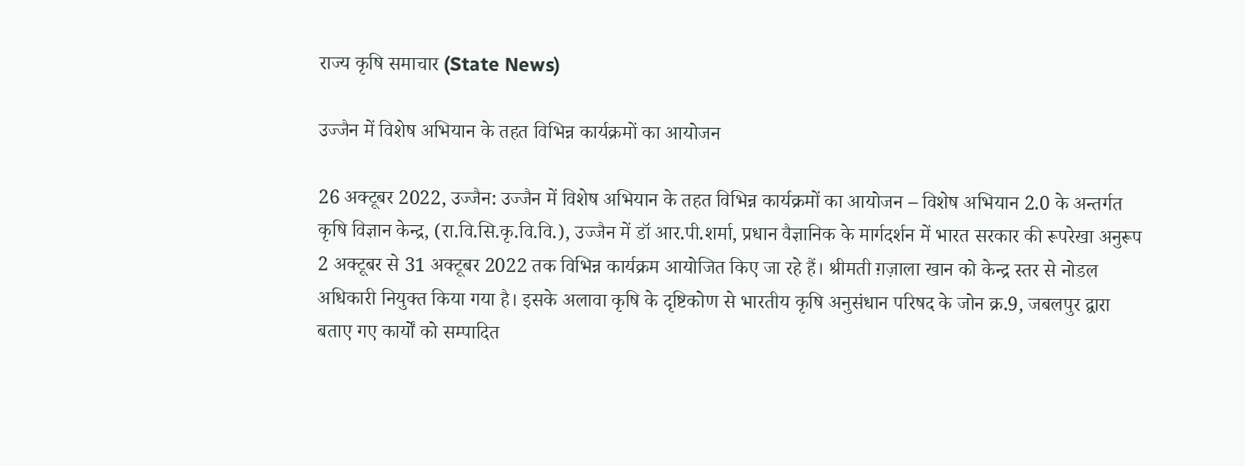राज्य कृषि समाचार (State News)

उज्जैन में विशेष अभियान के तहत विभिन्न कार्यक्रमों का आयोजन

26 अक्टूबर 2022, उज्जैन: उज्जैन में विशेष अभियान के तहत विभिन्न कार्यक्रमों का आयोजन – विशेष अभियान 2.0 के अन्तर्गत कृषि विज्ञान केन्द्र, (रा.वि.सि.कृ.वि.वि.), उज्जैन में डॉ आर.पी.शर्मा, प्रधान वैज्ञानिक के मार्गदर्शन में भारत सरकार की रूपरेखा अनुरूप 2 अक्टूबर से 31 अक्टूबर 2022 तक विभिन्न कार्यक्रम आयोजित किए जा रहे हैं। श्रीमती ग़ज़ाला खान को केन्द्र स्तर से नोडल अधिकारी नियुक्त किया गया है। इसके अलावा कृषि के दृष्टिकोण से भारतीय कृषि अनुसंधान परिषद के जोन क्र.9, जबलपुर द्वारा बताए गए कार्यों को सम्पादित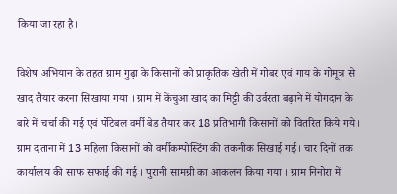किया जा रहा है।

विशेष अभियान के तहत ग्राम गुढ़ा के किसानों को प्राकृतिक खेती में गोबर एवं गाय के गोमूत्र से खाद तैयार करना सिखाया गया । ग्राम में केंचुआ खाद का मिट्टी की उर्वरता बढ़ाने में योगदान के बारे में चर्चा की गई एवं र्पोटेबल वर्मी बेड तैयार कर 18 प्रतिभागी किसानों को वितरित किये गये। ग्राम दताना में 13 महिला किसानों को वर्मीकम्पोस्टिंग की तकनीक सिखाई गई। चार दिनों तक कार्यालय की साफ सफाई की गई । पुरानी सामग्री का आकलन किया गया । ग्राम निनोरा में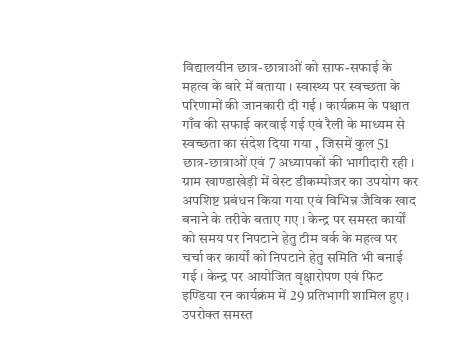विद्यालयीन छात्र-छात्राओं को साफ-सफाई के महत्व के बारे में बताया । स्वास्थ्य पर स्वच्छता के परिणामों की जानकारी दी गई । कार्यक्रम के पश्चात गाँव की सफाई करवाई गई एवं रैली के माध्यम से स्वच्छता का संदेश दिया गया , जिसमें कुल 51 छात्र-छात्राओं एवं 7 अध्यापकों की भागीदारी रही । ग्राम खाण्डाखेड़ी में वेस्ट डीकम्पोजर का उपयोग कर अपशिष्ट प्रबंधन किया गया एवं विभिन्न जैविक खाद बनाने के तरीके बताए गए । केन्द्र पर समस्त कार्यों को समय पर निपटाने हेतु टीम वर्क के महत्व पर चर्चा कर कार्यों को निपटाने हेतु समिति भी बनाई गई । केन्द्र पर आयोजित वृक्षारोपण एवं फिट इण्डिया रन कार्यक्रम में 29 प्रतिभागी शामिल हुए । उपरोक्त समस्त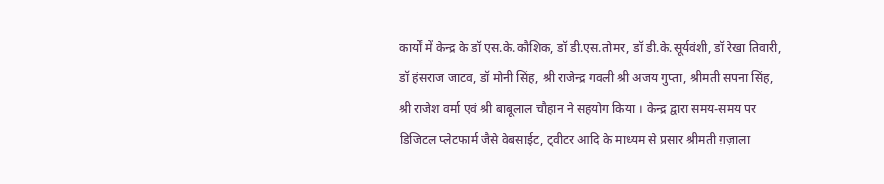कार्यों में केन्द्र के डॉ एस.के.कौशिक, डॉ डी.एस.तोमर, डॉ डी.के.सूर्यवंशी, डॉ रेखा तिवारी, डॉ हंसराज जाटव, डॉ मोनी सिंह, श्री राजेन्द्र गवली श्री अजय गुप्ता, श्रीमती सपना सिंह, श्री राजेश वर्मा एवं श्री बाबूलाल चौहान ने सहयोग किया । केन्द्र द्वारा समय-समय पर डिजिटल प्लेटफार्म जैसे वेबसाईट, ट्वीटर आदि के माध्यम से प्रसार श्रीमती ग़ज़ाला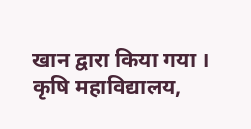खान द्वारा किया गया । कृषि महाविद्यालय,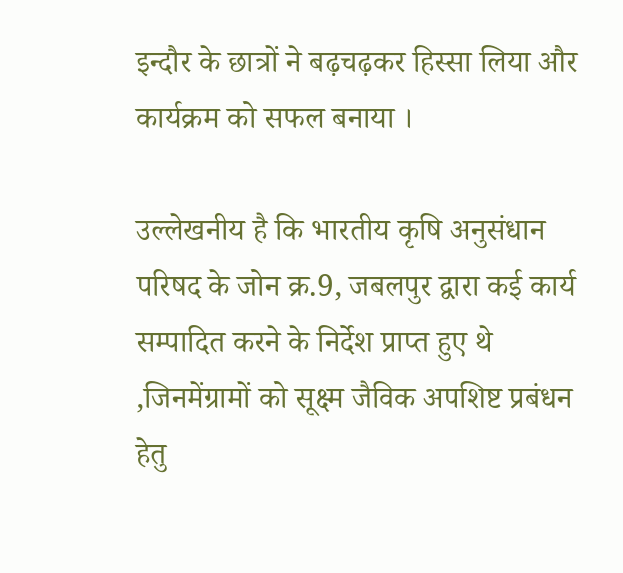इन्दौर के छात्रों ने बढ़चढ़कर हिस्सा लिया और कार्यक्रम को सफल बनाया ।

उल्लेखनीय है कि भारतीय कृषि अनुसंधान परिषद के जोन क्र.9, जबलपुर द्वारा कई कार्य सम्पादित करने के निर्देश प्राप्त हुए थे ,जिनमेंग्रामों को सूक्ष्म जैविक अपशिष्ट प्रबंधन हेतु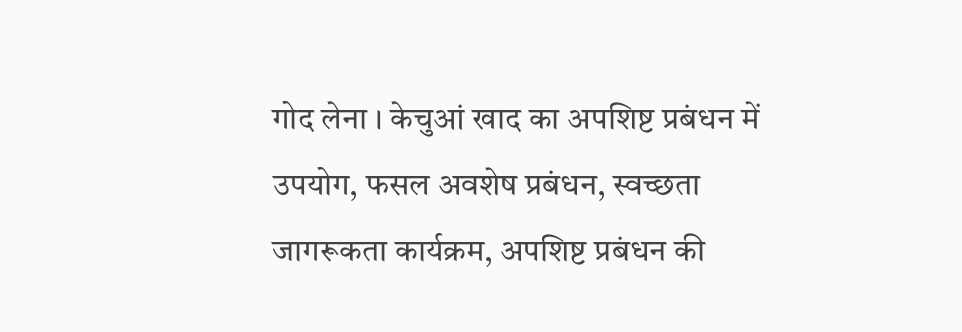गोद लेना । केचुआं खाद का अपशिष्ट प्रबंधन में उपयोग, फसल अवशेष प्रबंधन, स्वच्छता जागरूकता कार्यक्रम, अपशिष्ट प्रबंधन की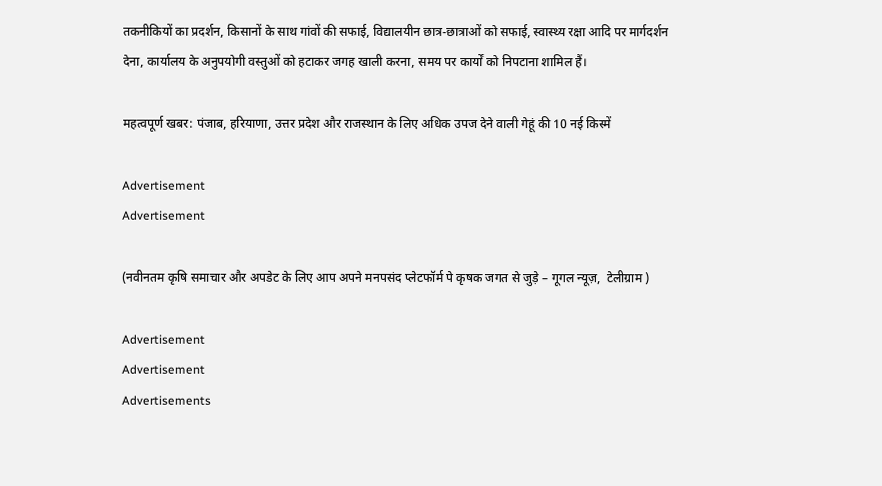तकनीकियों का प्रदर्शन, किसानों के साथ गांवों की सफाई, विद्यालयीन छात्र-छात्राओं को सफाई, स्वास्थ्य रक्षा आदि पर मार्गदर्शन देना, कार्यालय के अनुपयोगी वस्तुओं को हटाकर जगह खाली करना, समय पर कार्यों को निपटाना शामिल हैं।

महत्वपूर्ण खबर: पंजाब, हरियाणा, उत्तर प्रदेश और राजस्थान के लिए अधिक उपज देने वाली गेहूं की 10 नई किस्में

Advertisement
Advertisement

(नवीनतम कृषि समाचार और अपडेट के लिए आप अपने मनपसंद प्लेटफॉर्म पे कृषक जगत से जुड़े – गूगल न्यूज़,  टेलीग्राम )

Advertisement
Advertisement
Advertisements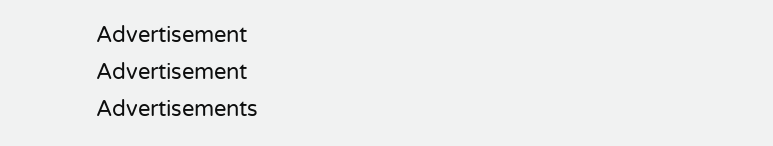Advertisement
Advertisement
Advertisements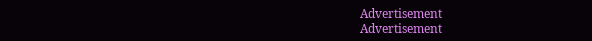Advertisement
Advertisement